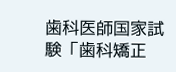歯科医師国家試験「歯科矯正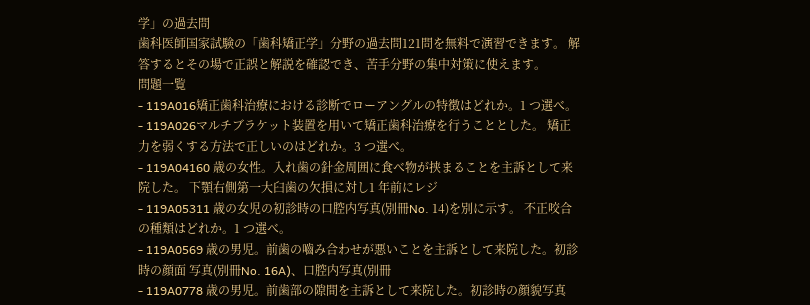学」の過去問
歯科医師国家試験の「歯科矯正学」分野の過去問121問を無料で演習できます。 解答するとその場で正誤と解説を確認でき、苦手分野の集中対策に使えます。
問題一覧
- 119A016矯正歯科治療における診断でローアングルの特徴はどれか。1 つ選べ。
- 119A026マルチブラケット装置を用いて矯正歯科治療を行うこととした。 矯正力を弱くする方法で正しいのはどれか。3 つ選べ。
- 119A04160 歳の女性。入れ歯の針金周囲に食べ物が挟まることを主訴として来院した。 下顎右側第一大臼歯の欠損に対し1 年前にレジ
- 119A05311 歳の女児の初診時の口腔内写真(別冊No. 14)を別に示す。 不正咬合の種類はどれか。1 つ選べ。
- 119A0569 歳の男児。前歯の嚙み合わせが悪いことを主訴として来院した。初診時の顔面 写真(別冊No. 16A)、口腔内写真(別冊
- 119A0778 歳の男児。前歯部の隙間を主訴として来院した。初診時の顔貌写真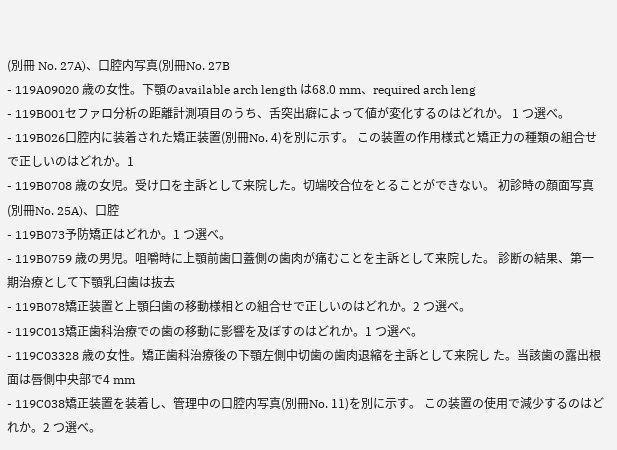(別冊 No. 27A)、口腔内写真(別冊No. 27B
- 119A09020 歳の女性。下顎のavailable arch length は68.0 mm、required arch leng
- 119B001セファロ分析の距離計測項目のうち、舌突出癖によって値が変化するのはどれか。 1 つ選べ。
- 119B026口腔内に装着された矯正装置(別冊No. 4)を別に示す。 この装置の作用様式と矯正力の種類の組合せで正しいのはどれか。1
- 119B0708 歳の女児。受け口を主訴として来院した。切端咬合位をとることができない。 初診時の顔面写真(別冊No. 25A)、口腔
- 119B073予防矯正はどれか。1 つ選べ。
- 119B0759 歳の男児。咀嚼時に上顎前歯口蓋側の歯肉が痛むことを主訴として来院した。 診断の結果、第一期治療として下顎乳臼歯は抜去
- 119B078矯正装置と上顎臼歯の移動様相との組合せで正しいのはどれか。2 つ選べ。
- 119C013矯正歯科治療での歯の移動に影響を及ぼすのはどれか。1 つ選べ。
- 119C03328 歳の女性。矯正歯科治療後の下顎左側中切歯の歯肉退縮を主訴として来院し た。当該歯の露出根面は唇側中央部で4 mm
- 119C038矯正装置を装着し、管理中の口腔内写真(別冊No. 11)を別に示す。 この装置の使用で減少するのはどれか。2 つ選べ。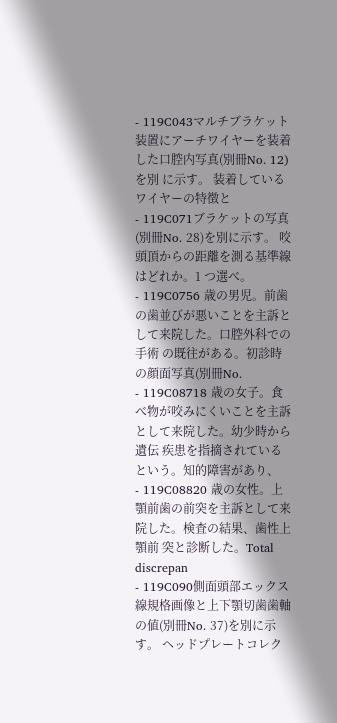- 119C043マルチブラケット装置にアーチワイヤーを装着した口腔内写真(別冊No. 12)を別 に示す。 装着しているワイヤーの特徴と
- 119C071ブラケットの写真(別冊No. 28)を別に示す。 咬頭頂からの距離を測る基準線はどれか。1 つ選べ。
- 119C0756 歳の男児。前歯の歯並びが悪いことを主訴として来院した。口腔外科での手術 の既往がある。初診時の顔面写真(別冊No.
- 119C08718 歳の女子。食べ物が咬みにくいことを主訴として来院した。幼少時から遺伝 疾患を指摘されているという。知的障害があり、
- 119C08820 歳の女性。上顎前歯の前突を主訴として来院した。検査の結果、歯性上顎前 突と診断した。Total discrepan
- 119C090側面頭部エックス線規格画像と上下顎切歯歯軸の値(別冊No. 37)を別に示す。 ヘッドプレートコレク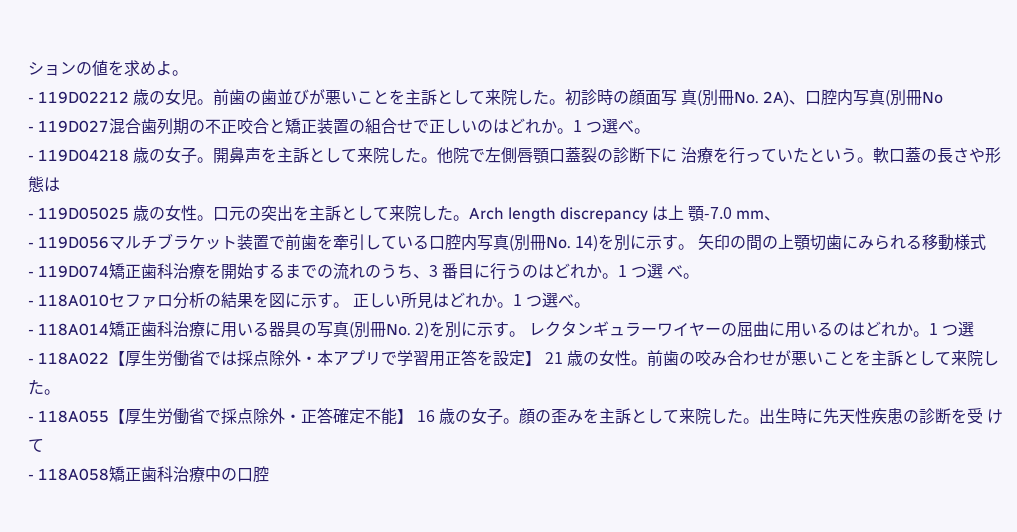ションの値を求めよ。
- 119D02212 歳の女児。前歯の歯並びが悪いことを主訴として来院した。初診時の顔面写 真(別冊No. 2A)、口腔内写真(別冊No
- 119D027混合歯列期の不正咬合と矯正装置の組合せで正しいのはどれか。1 つ選べ。
- 119D04218 歳の女子。開鼻声を主訴として来院した。他院で左側唇顎口蓋裂の診断下に 治療を行っていたという。軟口蓋の長さや形態は
- 119D05025 歳の女性。口元の突出を主訴として来院した。Arch length discrepancy は上 顎-7.0 mm、
- 119D056マルチブラケット装置で前歯を牽引している口腔内写真(別冊No. 14)を別に示す。 矢印の間の上顎切歯にみられる移動様式
- 119D074矯正歯科治療を開始するまでの流れのうち、3 番目に行うのはどれか。1 つ選 べ。
- 118A010セファロ分析の結果を図に示す。 正しい所見はどれか。1 つ選べ。
- 118A014矯正歯科治療に用いる器具の写真(別冊No. 2)を別に示す。 レクタンギュラーワイヤーの屈曲に用いるのはどれか。1 つ選
- 118A022【厚生労働省では採点除外・本アプリで学習用正答を設定】 21 歳の女性。前歯の咬み合わせが悪いことを主訴として来院した。
- 118A055【厚生労働省で採点除外・正答確定不能】 16 歳の女子。顔の歪みを主訴として来院した。出生時に先天性疾患の診断を受 けて
- 118A058矯正歯科治療中の口腔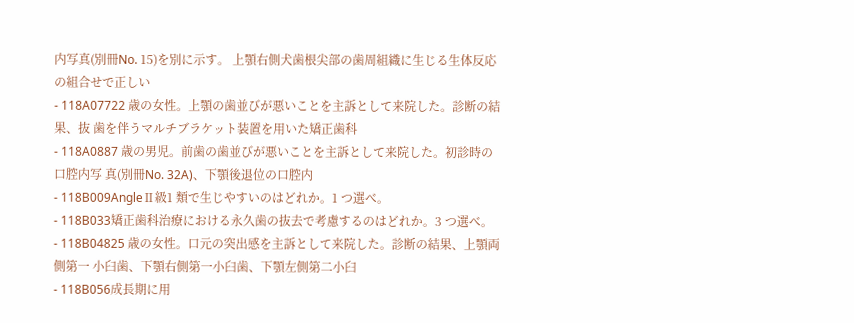内写真(別冊No. 15)を別に示す。 上顎右側犬歯根尖部の歯周組織に生じる生体反応の組合せで正しい
- 118A07722 歳の女性。上顎の歯並びが悪いことを主訴として来院した。診断の結果、抜 歯を伴うマルチブラケット装置を用いた矯正歯科
- 118A0887 歳の男児。前歯の歯並びが悪いことを主訴として来院した。初診時の口腔内写 真(別冊No. 32A)、下顎後退位の口腔内
- 118B009AngleⅡ級1 類で生じやすいのはどれか。1 つ選べ。
- 118B033矯正歯科治療における永久歯の抜去で考慮するのはどれか。3 つ選べ。
- 118B04825 歳の女性。口元の突出感を主訴として来院した。診断の結果、上顎両側第一 小臼歯、下顎右側第一小臼歯、下顎左側第二小臼
- 118B056成長期に用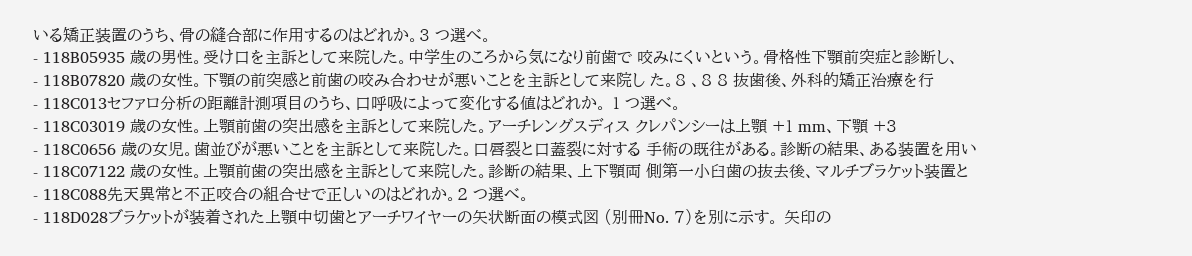いる矯正装置のうち、骨の縫合部に作用するのはどれか。3 つ選べ。
- 118B05935 歳の男性。受け口を主訴として来院した。中学生のころから気になり前歯で 咬みにくいという。骨格性下顎前突症と診断し、
- 118B07820 歳の女性。下顎の前突感と前歯の咬み合わせが悪いことを主訴として来院し た。8 、8 8 抜歯後、外科的矯正治療を行
- 118C013セファロ分析の距離計測項目のうち、口呼吸によって変化する値はどれか。 1 つ選べ。
- 118C03019 歳の女性。上顎前歯の突出感を主訴として来院した。アーチレングスディス クレパンシーは上顎 +1 mm、下顎 +3
- 118C0656 歳の女児。歯並びが悪いことを主訴として来院した。口唇裂と口蓋裂に対する 手術の既往がある。診断の結果、ある装置を用い
- 118C07122 歳の女性。上顎前歯の突出感を主訴として来院した。診断の結果、上下顎両 側第一小臼歯の抜去後、マルチブラケット装置と
- 118C088先天異常と不正咬合の組合せで正しいのはどれか。2 つ選べ。
- 118D028ブラケットが装着された上顎中切歯とアーチワイヤーの矢状断面の模式図 (別冊No. 7)を別に示す。 矢印の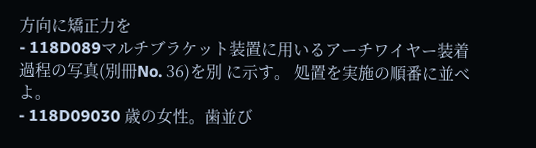方向に矯正力を
- 118D089マルチブラケット装置に用いるアーチワイヤー装着過程の写真(別冊No. 36)を別 に示す。 処置を実施の順番に並べよ。
- 118D09030 歳の女性。歯並び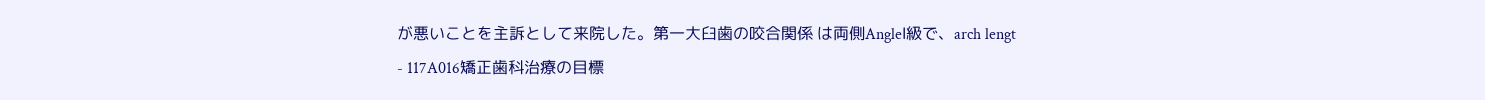が悪いことを主訴として来院した。第一大臼歯の咬合関係 は両側AngleⅠ級で、arch lengt
- 117A016矯正歯科治療の目標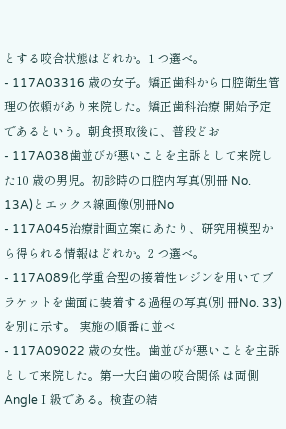とする咬合状態はどれか。1 つ選べ。
- 117A03316 歳の女子。矯正歯科から口腔衛生管理の依頼があり来院した。矯正歯科治療 開始予定であるという。朝食摂取後に、普段どお
- 117A038歯並びが悪いことを主訴として来院した10 歳の男児。初診時の口腔内写真(別冊 No. 13A)とエックス線画像(別冊No
- 117A045治療計画立案にあたり、研究用模型から得られる情報はどれか。2 つ選べ。
- 117A089化学重合型の接着性レジンを用いてブラケットを歯面に装着する過程の写真(別 冊No. 33)を別に示す。 実施の順番に並べ
- 117A09022 歳の女性。歯並びが悪いことを主訴として来院した。第一大臼歯の咬合関係 は両側AngleⅠ級である。検査の結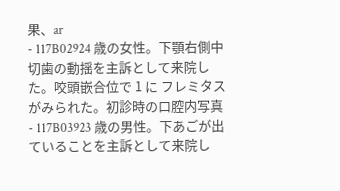果、ar
- 117B02924 歳の女性。下顎右側中切歯の動揺を主訴として来院した。咬頭嵌合位で 1 に フレミタスがみられた。初診時の口腔内写真
- 117B03923 歳の男性。下あごが出ていることを主訴として来院し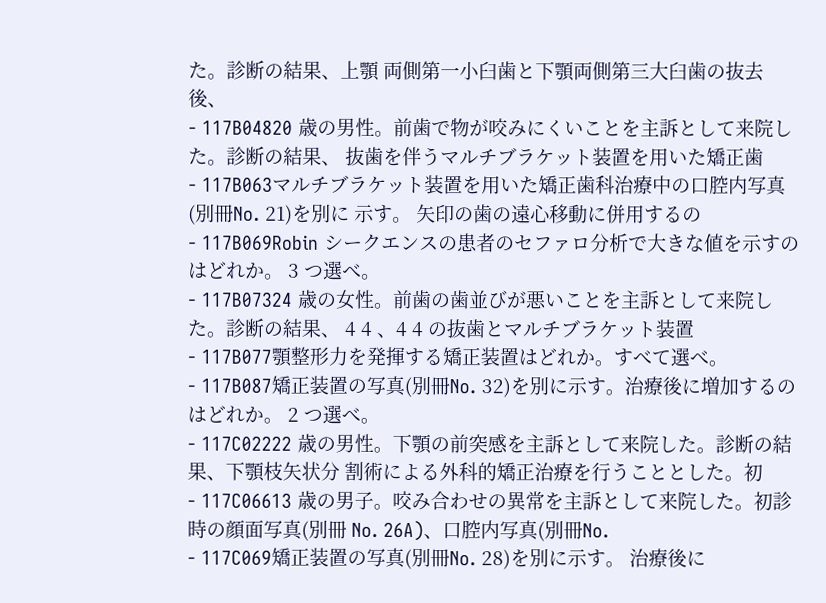た。診断の結果、上顎 両側第一小臼歯と下顎両側第三大臼歯の抜去後、
- 117B04820 歳の男性。前歯で物が咬みにくいことを主訴として来院した。診断の結果、 抜歯を伴うマルチブラケット装置を用いた矯正歯
- 117B063マルチブラケット装置を用いた矯正歯科治療中の口腔内写真(別冊No. 21)を別に 示す。 矢印の歯の遠心移動に併用するの
- 117B069Robin シークエンスの患者のセファロ分析で大きな値を示すのはどれか。 3 つ選べ。
- 117B07324 歳の女性。前歯の歯並びが悪いことを主訴として来院した。診断の結果、 4 4 、4 4 の抜歯とマルチブラケット装置
- 117B077顎整形力を発揮する矯正装置はどれか。すべて選べ。
- 117B087矯正装置の写真(別冊No. 32)を別に示す。治療後に増加するのはどれか。 2 つ選べ。
- 117C02222 歳の男性。下顎の前突感を主訴として来院した。診断の結果、下顎枝矢状分 割術による外科的矯正治療を行うこととした。初
- 117C06613 歳の男子。咬み合わせの異常を主訴として来院した。初診時の顔面写真(別冊 No. 26A)、口腔内写真(別冊No.
- 117C069矯正装置の写真(別冊No. 28)を別に示す。 治療後に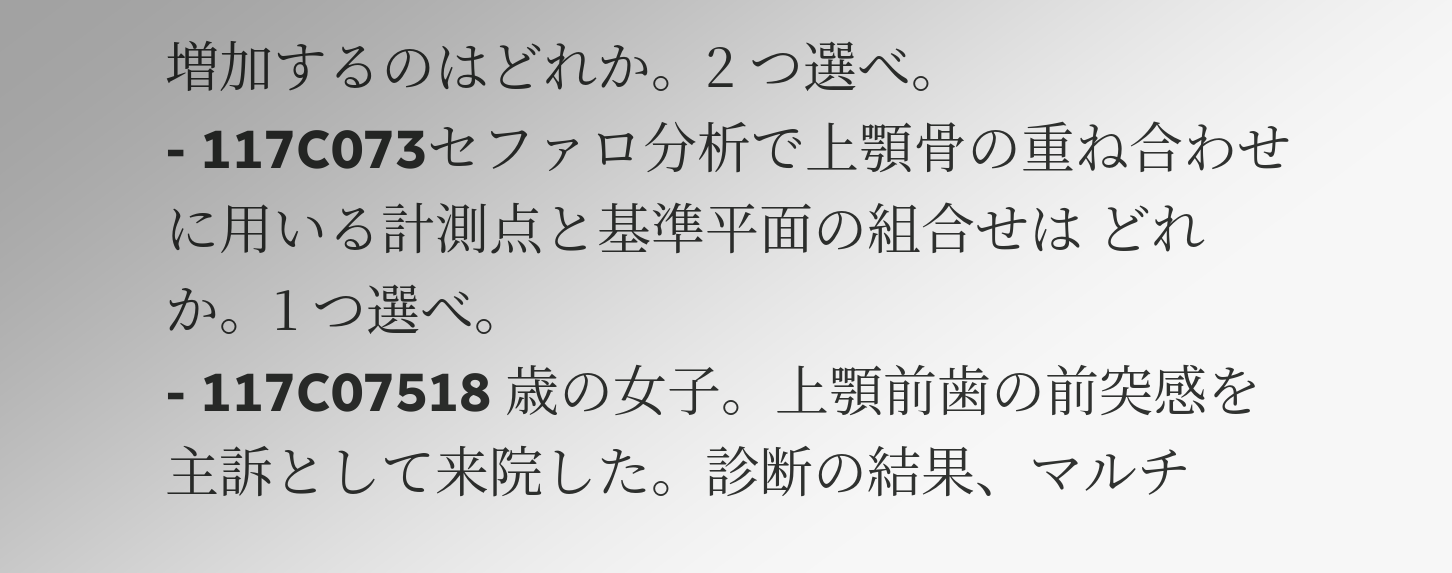増加するのはどれか。2 つ選べ。
- 117C073セファロ分析で上顎骨の重ね合わせに用いる計測点と基準平面の組合せは どれか。1 つ選べ。
- 117C07518 歳の女子。上顎前歯の前突感を主訴として来院した。診断の結果、マルチ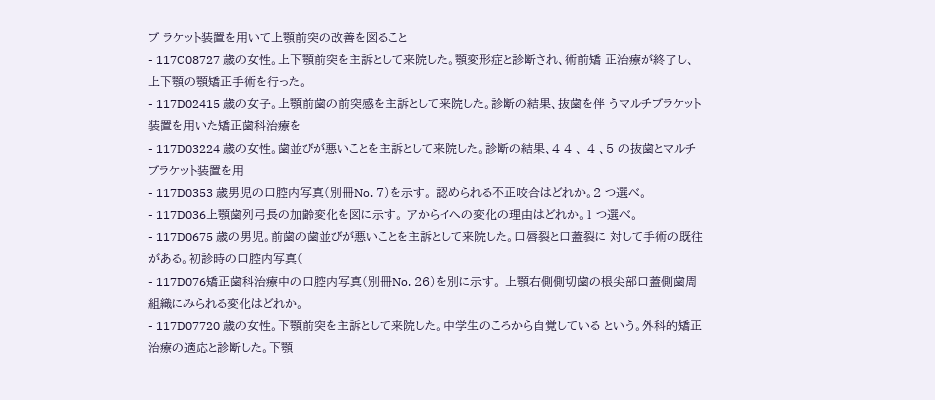ブ ラケット装置を用いて上顎前突の改善を図ること
- 117C08727 歳の女性。上下顎前突を主訴として来院した。顎変形症と診断され、術前矯 正治療が終了し、上下顎の顎矯正手術を行った。
- 117D02415 歳の女子。上顎前歯の前突感を主訴として来院した。診断の結果、抜歯を伴 うマルチブラケット装置を用いた矯正歯科治療を
- 117D03224 歳の女性。歯並びが悪いことを主訴として来院した。診断の結果、4 4 、 4 、5 の抜歯とマルチブラケット装置を用
- 117D0353 歳男児の口腔内写真(別冊No. 7)を示す。 認められる不正咬合はどれか。2 つ選べ。
- 117D036上顎歯列弓長の加齢変化を図に示す。 アからイへの変化の理由はどれか。1 つ選べ。
- 117D0675 歳の男児。前歯の歯並びが悪いことを主訴として来院した。口唇裂と口蓋裂に 対して手術の既往がある。初診時の口腔内写真(
- 117D076矯正歯科治療中の口腔内写真(別冊No. 26)を別に示す。 上顎右側側切歯の根尖部口蓋側歯周組織にみられる変化はどれか。
- 117D07720 歳の女性。下顎前突を主訴として来院した。中学生のころから自覚している という。外科的矯正治療の適応と診断した。下顎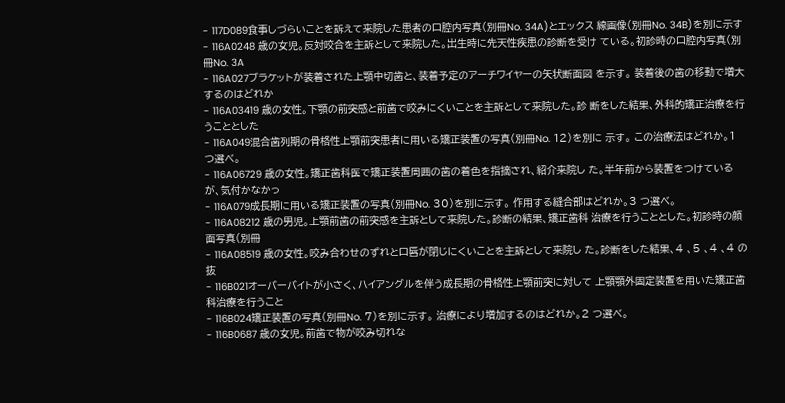- 117D089食事しづらいことを訴えて来院した患者の口腔内写真(別冊No. 34A)とエックス 線画像(別冊No. 34B)を別に示す
- 116A0248 歳の女児。反対咬合を主訴として来院した。出生時に先天性疾患の診断を受け ている。初診時の口腔内写真(別冊No. 3A
- 116A027ブラケットが装着された上顎中切歯と、装着予定のアーチワイヤーの矢状断面図 を示す。 装着後の歯の移動で増大するのはどれか
- 116A03419 歳の女性。下顎の前突感と前歯で咬みにくいことを主訴として来院した。診 断をした結果、外科的矯正治療を行うこととした
- 116A049混合歯列期の骨格性上顎前突患者に用いる矯正装置の写真(別冊No. 12)を別に 示す。 この治療法はどれか。1 つ選べ。
- 116A06729 歳の女性。矯正歯科医で矯正装置周囲の歯の着色を指摘され、紹介来院し た。半年前から装置をつけているが、気付かなかっ
- 116A079成長期に用いる矯正装置の写真(別冊No. 30)を別に示す。 作用する縫合部はどれか。3 つ選べ。
- 116A08212 歳の男児。上顎前歯の前突感を主訴として来院した。診断の結果、矯正歯科 治療を行うこととした。初診時の顔面写真(別冊
- 116A08519 歳の女性。咬み合わせのずれと口唇が閉じにくいことを主訴として来院し た。診断をした結果、4 、5 、4 、4 の抜
- 116B021オーバーバイトが小さく、ハイアングルを伴う成長期の骨格性上顎前突に対して 上顎顎外固定装置を用いた矯正歯科治療を行うこと
- 116B024矯正装置の写真(別冊No. 7)を別に示す。 治療により増加するのはどれか。2 つ選べ。
- 116B0687 歳の女児。前歯で物が咬み切れな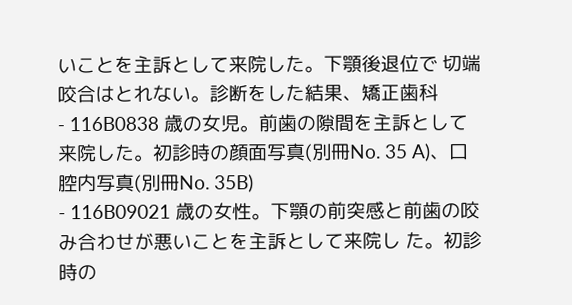いことを主訴として来院した。下顎後退位で 切端咬合はとれない。診断をした結果、矯正歯科
- 116B0838 歳の女児。前歯の隙間を主訴として来院した。初診時の顔面写真(別冊No. 35 A)、口腔内写真(別冊No. 35B)
- 116B09021 歳の女性。下顎の前突感と前歯の咬み合わせが悪いことを主訴として来院し た。初診時の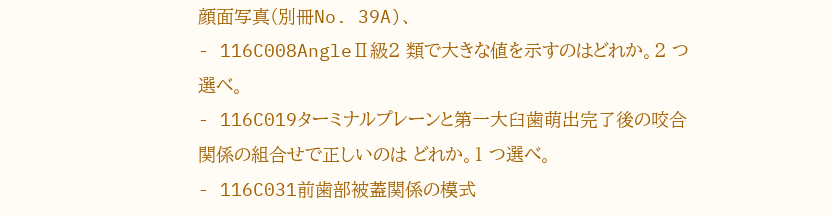顔面写真(別冊No. 39A)、
- 116C008AngleⅡ級2 類で大きな値を示すのはどれか。2 つ選べ。
- 116C019ターミナルプレーンと第一大臼歯萌出完了後の咬合関係の組合せで正しいのは どれか。1 つ選べ。
- 116C031前歯部被蓋関係の模式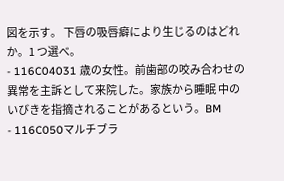図を示す。 下唇の吸唇癖により生じるのはどれか。1 つ選べ。
- 116C04031 歳の女性。前歯部の咬み合わせの異常を主訴として来院した。家族から睡眠 中のいびきを指摘されることがあるという。BM
- 116C050マルチブラ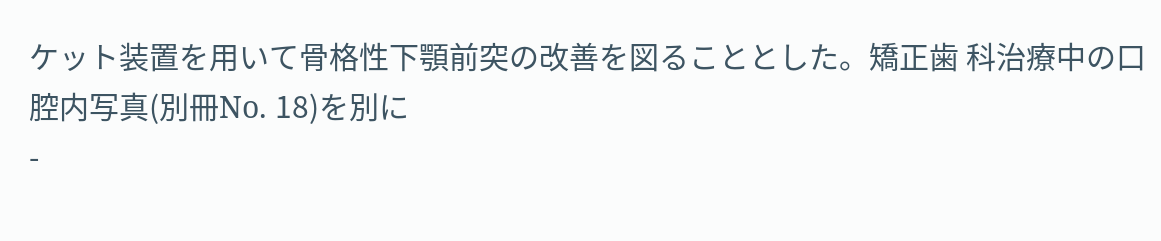ケット装置を用いて骨格性下顎前突の改善を図ることとした。矯正歯 科治療中の口腔内写真(別冊No. 18)を別に
-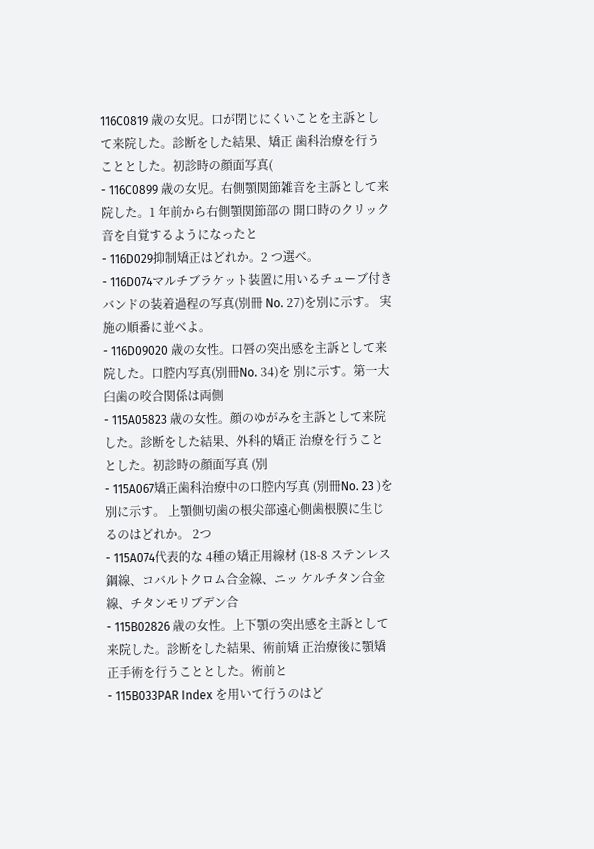116C0819 歳の女児。口が閉じにくいことを主訴として来院した。診断をした結果、矯正 歯科治療を行うこととした。初診時の顔面写真(
- 116C0899 歳の女児。右側顎関節雑音を主訴として来院した。1 年前から右側顎関節部の 開口時のクリック音を自覚するようになったと
- 116D029抑制矯正はどれか。2 つ選べ。
- 116D074マルチブラケット装置に用いるチューブ付きバンドの装着過程の写真(別冊 No. 27)を別に示す。 実施の順番に並べよ。
- 116D09020 歳の女性。口唇の突出感を主訴として来院した。口腔内写真(別冊No. 34)を 別に示す。第一大臼歯の咬合関係は両側
- 115A05823 歳の女性。顔のゆがみを主訴として来院した。診断をした結果、外科的矯正 治療を行うこととした。初診時の顔面写真 (別
- 115A067矯正歯科治療中の口腔内写真 (別冊No. 23 )を別に示す。 上顎側切歯の根尖部遠心側歯根膜に生じるのはどれか。 2つ
- 115A074代表的な 4種の矯正用線材 (18-8 ステンレス鋼線、コバルトクロム合金線、ニッ ケルチタン合金線、チタンモリブデン合
- 115B02826 歳の女性。上下顎の突出感を主訴として来院した。診断をした結果、術前矯 正治療後に顎矯正手術を行うこととした。術前と
- 115B033PAR Index を用いて行うのはど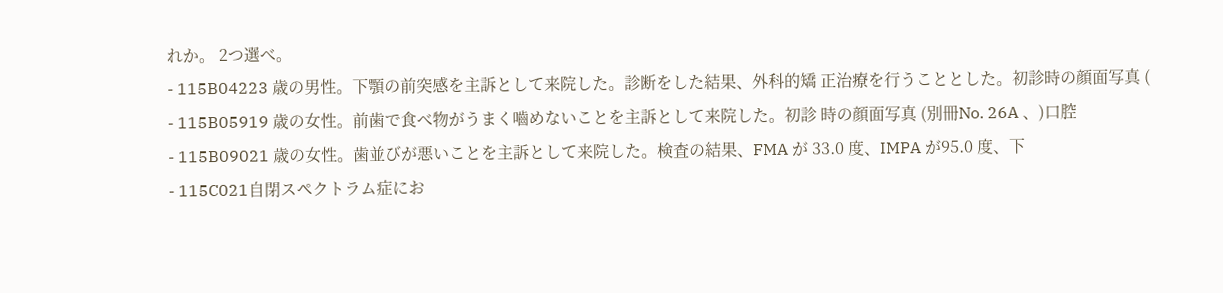れか。 2つ選べ。
- 115B04223 歳の男性。下顎の前突感を主訴として来院した。診断をした結果、外科的矯 正治療を行うこととした。初診時の顔面写真 (
- 115B05919 歳の女性。前歯で食べ物がうまく嚙めないことを主訴として来院した。初診 時の顔面写真 (別冊No. 26A 、)口腔
- 115B09021 歳の女性。歯並びが悪いことを主訴として来院した。検査の結果、FMA が 33.0 度、IMPA が95.0 度、下
- 115C021自閉スペクトラム症にお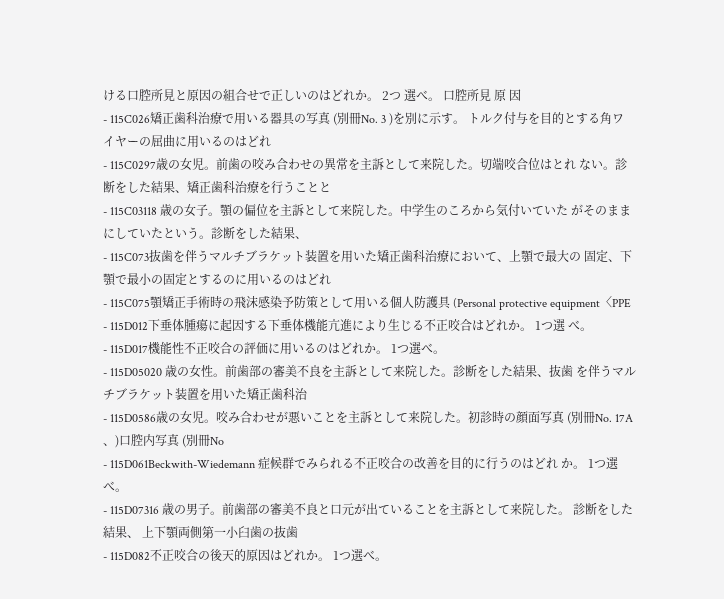ける口腔所見と原因の組合せで正しいのはどれか。 2つ 選べ。 口腔所見 原 因
- 115C026矯正歯科治療で用いる器具の写真 (別冊No. 3 )を別に示す。 トルク付与を目的とする角ワイヤーの屈曲に用いるのはどれ
- 115C0297歳の女児。前歯の咬み合わせの異常を主訴として来院した。切端咬合位はとれ ない。診断をした結果、矯正歯科治療を行うことと
- 115C03118 歳の女子。顎の偏位を主訴として来院した。中学生のころから気付いていた がそのままにしていたという。診断をした結果、
- 115C073抜歯を伴うマルチブラケット装置を用いた矯正歯科治療において、上顎で最大の 固定、下顎で最小の固定とするのに用いるのはどれ
- 115C075顎矯正手術時の飛沫感染予防策として用いる個人防護具 (Personal protective equipment〈PPE
- 115D012下垂体腫瘍に起因する下垂体機能亢進により生じる不正咬合はどれか。 1つ選 べ。
- 115D017機能性不正咬合の評価に用いるのはどれか。 1つ選べ。
- 115D05020 歳の女性。前歯部の審美不良を主訴として来院した。診断をした結果、抜歯 を伴うマルチブラケット装置を用いた矯正歯科治
- 115D0586歳の女児。咬み合わせが悪いことを主訴として来院した。初診時の顔面写真 (別冊No. 17A 、)口腔内写真 (別冊No
- 115D061Beckwith-Wiedemann 症候群でみられる不正咬合の改善を目的に行うのはどれ か。 1つ選べ。
- 115D07316 歳の男子。前歯部の審美不良と口元が出ていることを主訴として来院した。 診断をした結果、 上下顎両側第一小臼歯の抜歯
- 115D082不正咬合の後天的原因はどれか。 1つ選べ。